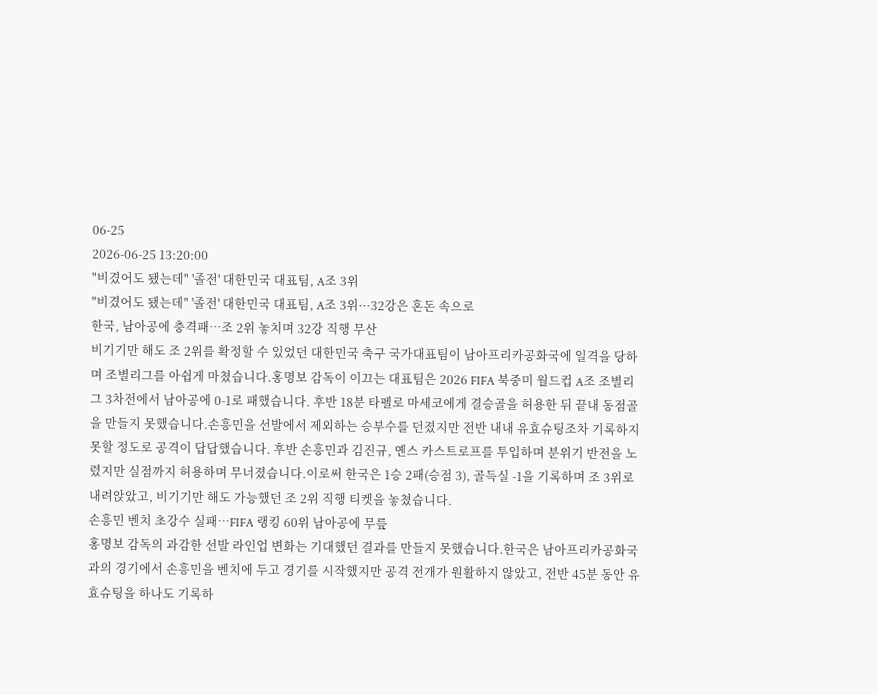06-25
2026-06-25 13:20:00
"비겼어도 됐는데" '졸전' 대한민국 대표팀, A조 3위
"비겼어도 됐는데" '졸전' 대한민국 대표팀, A조 3위···32강은 혼돈 속으로
한국, 남아공에 충격패…조 2위 놓치며 32강 직행 무산
비기기만 해도 조 2위를 확정할 수 있었던 대한민국 축구 국가대표팀이 남아프리카공화국에 일격을 당하며 조별리그를 아쉽게 마쳤습니다.홍명보 감독이 이끄는 대표팀은 2026 FIFA 북중미 월드컵 A조 조별리그 3차전에서 남아공에 0-1로 패했습니다. 후반 18분 타펠로 마세코에게 결승골을 허용한 뒤 끝내 동점골을 만들지 못했습니다.손흥민을 선발에서 제외하는 승부수를 던졌지만 전반 내내 유효슈팅조차 기록하지 못할 정도로 공격이 답답했습니다. 후반 손흥민과 김진규, 옌스 카스트로프를 투입하며 분위기 반전을 노렸지만 실점까지 허용하며 무너졌습니다.이로써 한국은 1승 2패(승점 3), 골득실 -1을 기록하며 조 3위로 내려앉았고, 비기기만 해도 가능했던 조 2위 직행 티켓을 놓쳤습니다.
손흥민 벤치 초강수 실패…FIFA 랭킹 60위 남아공에 무릎
홍명보 감독의 과감한 선발 라인업 변화는 기대했던 결과를 만들지 못했습니다.한국은 남아프리카공화국과의 경기에서 손흥민을 벤치에 두고 경기를 시작했지만 공격 전개가 원활하지 않았고, 전반 45분 동안 유효슈팅을 하나도 기록하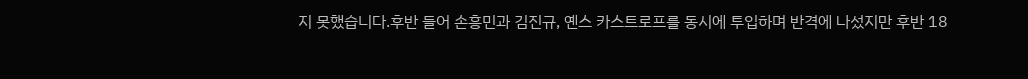지 못했습니다.후반 들어 손흥민과 김진규, 옌스 카스트로프를 동시에 투입하며 반격에 나섰지만 후반 18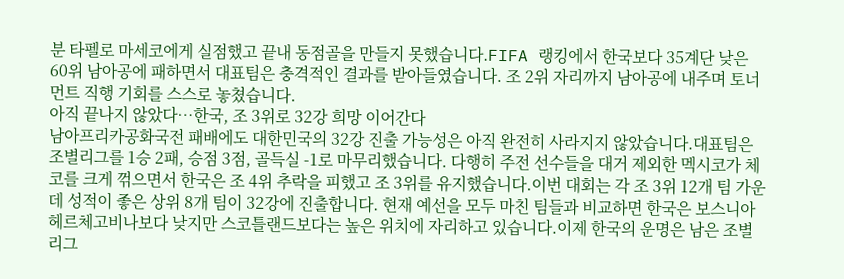분 타펠로 마세코에게 실점했고 끝내 동점골을 만들지 못했습니다.FIFA 랭킹에서 한국보다 35계단 낮은 60위 남아공에 패하면서 대표팀은 충격적인 결과를 받아들였습니다. 조 2위 자리까지 남아공에 내주며 토너먼트 직행 기회를 스스로 놓쳤습니다.
아직 끝나지 않았다…한국, 조 3위로 32강 희망 이어간다
남아프리카공화국전 패배에도 대한민국의 32강 진출 가능성은 아직 완전히 사라지지 않았습니다.대표팀은 조별리그를 1승 2패, 승점 3점, 골득실 -1로 마무리했습니다. 다행히 주전 선수들을 대거 제외한 멕시코가 체코를 크게 꺾으면서 한국은 조 4위 추락을 피했고 조 3위를 유지했습니다.이번 대회는 각 조 3위 12개 팀 가운데 성적이 좋은 상위 8개 팀이 32강에 진출합니다. 현재 예선을 모두 마친 팀들과 비교하면 한국은 보스니아 헤르체고비나보다 낮지만 스코틀랜드보다는 높은 위치에 자리하고 있습니다.이제 한국의 운명은 남은 조별리그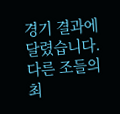경기 결과에 달렸습니다. 다른 조들의 최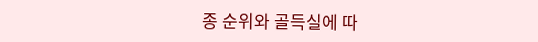종 순위와 골득실에 따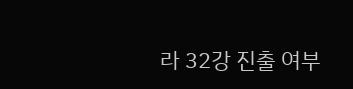라 32강 진출 여부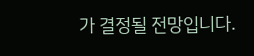가 결정될 전망입니다.